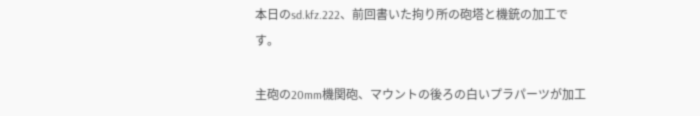本日のsd.kfz.222、前回書いた拘り所の砲塔と機銃の加工です。

主砲の20mm機関砲、マウントの後ろの白いプラパーツが加工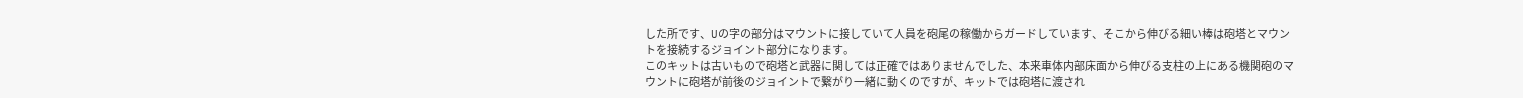した所です、Uの字の部分はマウントに接していて人員を砲尾の稼働からガードしています、そこから伸びる細い棒は砲塔とマウントを接続するジョイント部分になります。
このキットは古いもので砲塔と武器に関しては正確ではありませんでした、本来車体内部床面から伸びる支柱の上にある機関砲のマウントに砲塔が前後のジョイントで繋がり一緒に動くのですが、キットでは砲塔に渡され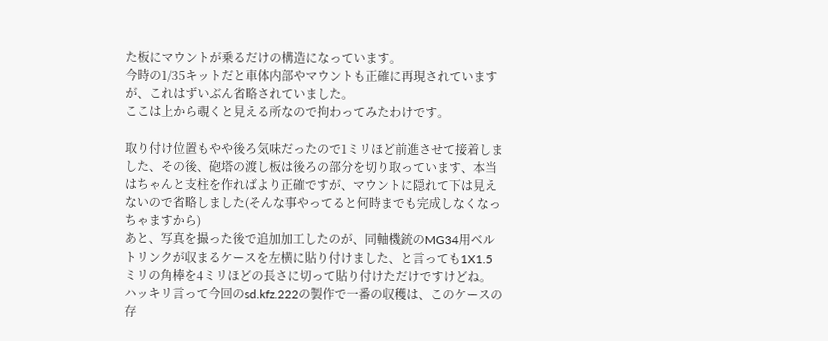た板にマウントが乗るだけの構造になっています。
今時の1/35キットだと車体内部やマウントも正確に再現されていますが、これはずいぶん省略されていました。
ここは上から覗くと見える所なので拘わってみたわけです。

取り付け位置もやや後ろ気味だったので1ミリほど前進させて接着しました、その後、砲塔の渡し板は後ろの部分を切り取っています、本当はちゃんと支柱を作ればより正確ですが、マウントに隠れて下は見えないので省略しました(そんな事やってると何時までも完成しなくなっちゃますから)
あと、写真を撮った後で追加加工したのが、同軸機銃のMG34用ベルトリンクが収まるケースを左横に貼り付けました、と言っても1X1.5ミリの角棒を4ミリほどの長さに切って貼り付けただけですけどね。
ハッキリ言って今回のsd.kfz.222の製作で一番の収穫は、このケースの存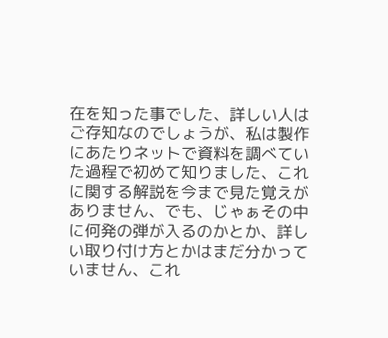在を知った事でした、詳しい人はご存知なのでしょうが、私は製作にあたりネットで資料を調べていた過程で初めて知りました、これに関する解説を今まで見た覚えがありません、でも、じゃぁその中に何発の弾が入るのかとか、詳しい取り付け方とかはまだ分かっていません、これ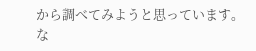から調べてみようと思っています。
な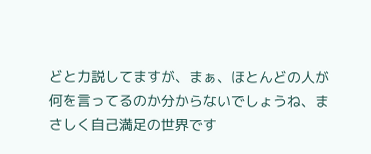どと力説してますが、まぁ、ほとんどの人が何を言ってるのか分からないでしょうね、まさしく自己満足の世界です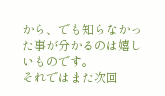から、でも知らなかった事が分かるのは嬉しいものです。
それではまた次回